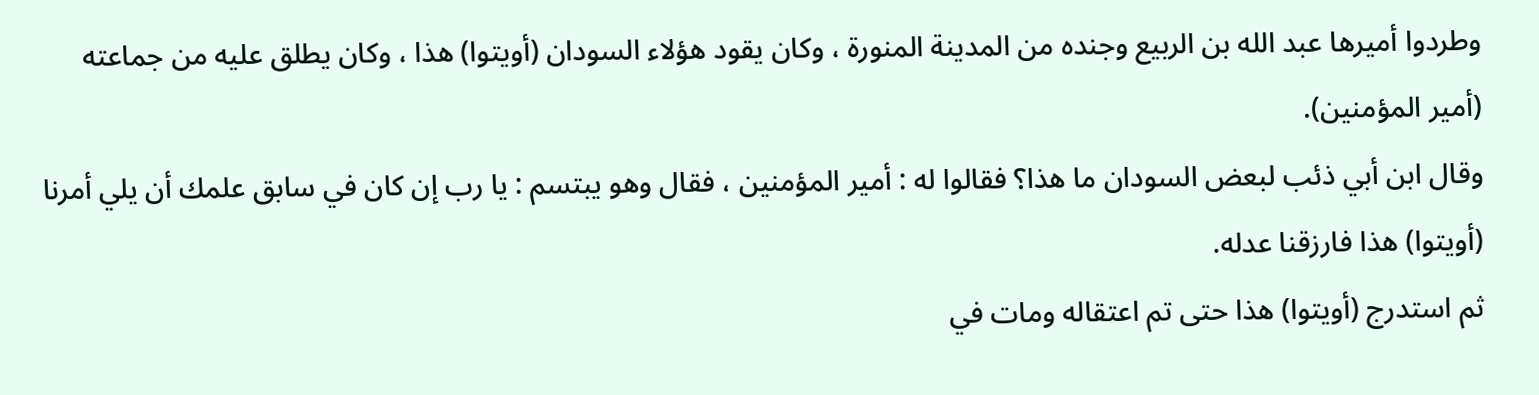وطردوا أميرها عبد الله بن الربيع وجنده من المدينة المنورة ، وكان يقود هؤلاء السودان (أويتوا) هذا ، وكان يطلق عليه من جماعته (أمير المؤمنين).
وقال ابن أبي ذئب لبعض السودان ما هذا؟ فقالوا له : أمير المؤمنين ، فقال وهو يبتسم : يا رب إن كان في سابق علمك أن يلي أمرنا (أويتوا) هذا فارزقنا عدله.
ثم استدرج (أويتوا) هذا حتى تم اعتقاله ومات في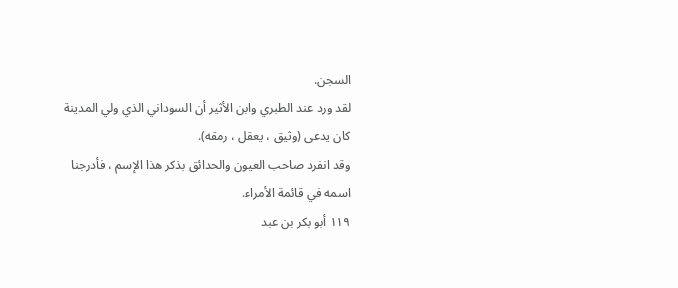السجن.
لقد ورد عند الطبري وابن الأثير أن السوداني الذي ولي المدينة كان يدعى (وثيق ، يعقل ، رمقه).
وقد انفرد صاحب العيون والحدائق بذكر هذا الإسم ، فأدرجنا اسمه في قائمة الأمراء.
١١٩ أبو بكر بن عبد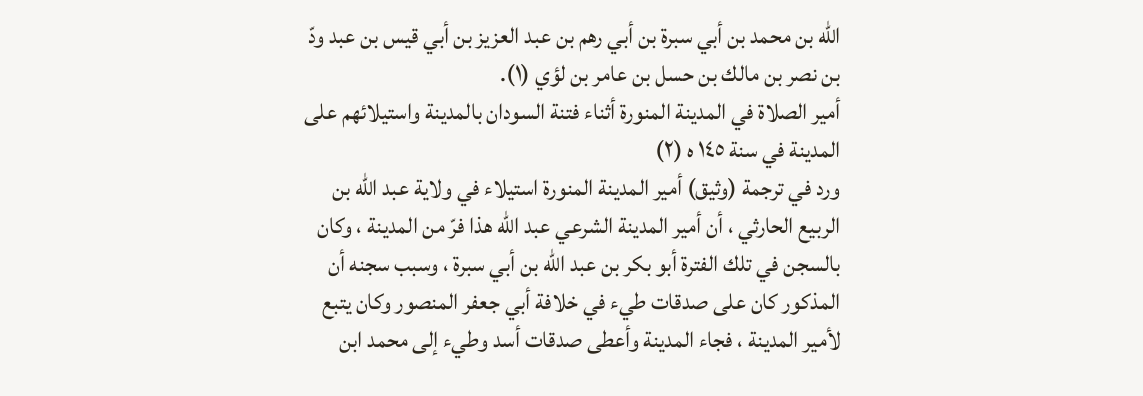الله بن محمد بن أبي سبرة بن أبي رهم بن عبد العزيز بن أبي قيس بن عبد ودّ بن نصر بن مالك بن حسل بن عامر بن لؤي (١).
أمير الصلاة في المدينة المنورة أثناء فتنة السودان بالمدينة واستيلائهم على المدينة في سنة ١٤٥ ه (٢)
ورد في ترجمة (وثيق) أمير المدينة المنورة استيلاء في ولاية عبد الله بن الربيع الحارثي ، أن أمير المدينة الشرعي عبد الله هذا فرّ من المدينة ، وكان بالسجن في تلك الفترة أبو بكر بن عبد الله بن أبي سبرة ، وسبب سجنه أن المذكور كان على صدقات طيء في خلافة أبي جعفر المنصور وكان يتبع لأمير المدينة ، فجاء المدينة وأعطى صدقات أسد وطيء إلى محمد ابن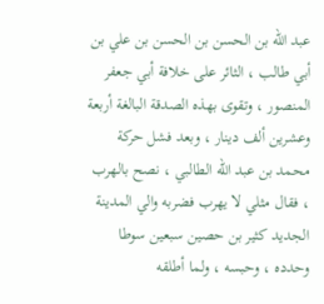عبد الله بن الحسن بن الحسن بن علي بن أبي طالب ، الثائر على خلافة أبي جعفر المنصور ، وتقوى بهذه الصدقة البالغة أربعة وعشرين ألف دينار ، وبعد فشل حركة محمد بن عبد الله الطالبي ، نصح بالهرب ، فقال مثلي لا يهرب فضربه والي المدينة الجديد كثير بن حصين سبعين سوطا وحدده ، وحبسه ، ولما أطلقه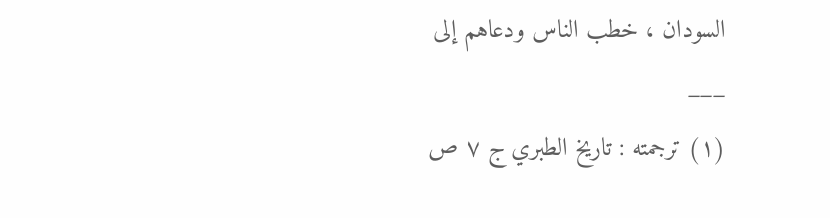السودان ، خطب الناس ودعاهم إلى
___
(١) ترجمته : تاريخ الطبري ج ٧ ص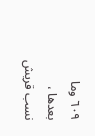٦٠٩ وما بعدها ، نسب قريش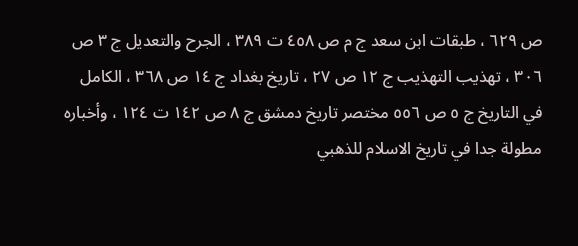ص ٦٢٩ ، طبقات ابن سعد ج م ص ٤٥٨ ت ٣٨٩ ، الجرح والتعديل ج ٣ ص ٣٠٦ ، تهذيب التهذيب ج ١٢ ص ٢٧ ، تاريخ بغداد ج ١٤ ص ٣٦٨ ، الكامل في التاريخ ج ٥ ص ٥٥٦ مختصر تاريخ دمشق ج ٨ ص ١٤٢ ت ١٢٤ ، وأخباره مطولة جدا في تاريخ الاسلام للذهبي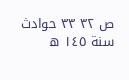ص ٣٢ ٣٣ حوادث سنة ١٤٥ ه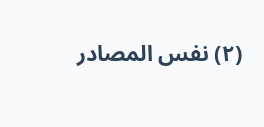(٢) نفس المصادر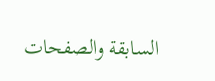السابقة والصفحات